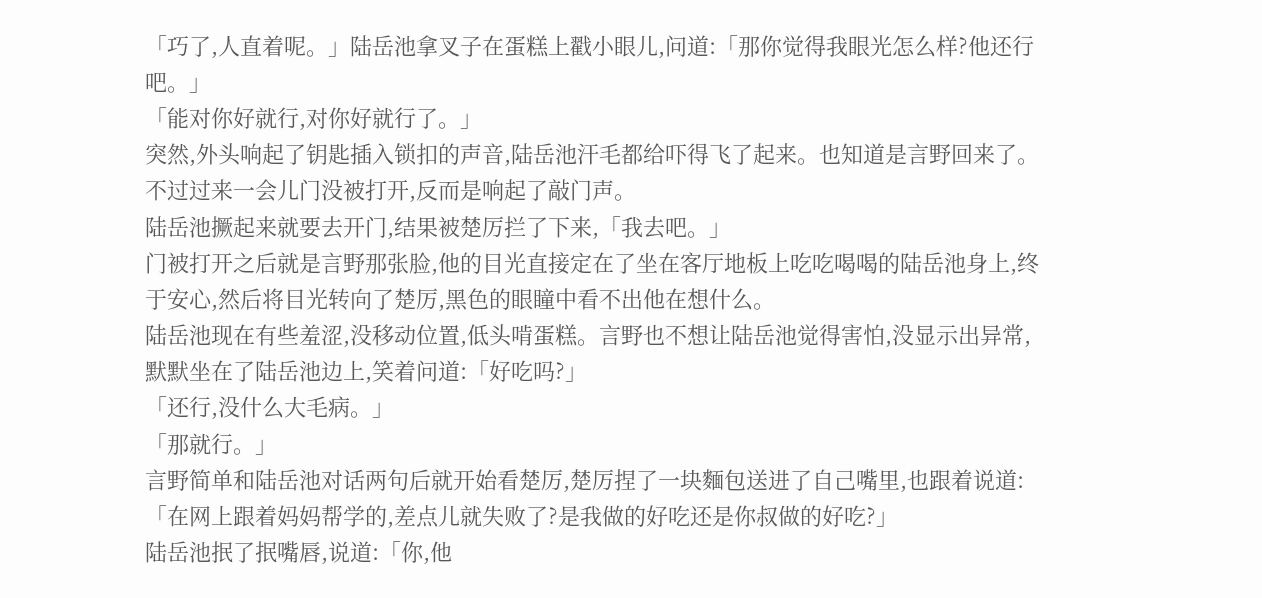「巧了,人直着呢。」陆岳池拿叉子在蛋糕上戳小眼儿,问道:「那你觉得我眼光怎么样?他还行吧。」
「能对你好就行,对你好就行了。」
突然,外头响起了钥匙插入锁扣的声音,陆岳池汗毛都给吓得飞了起来。也知道是言野回来了。
不过过来一会儿门没被打开,反而是响起了敲门声。
陆岳池撅起来就要去开门,结果被楚厉拦了下来,「我去吧。」
门被打开之后就是言野那张脸,他的目光直接定在了坐在客厅地板上吃吃喝喝的陆岳池身上,终于安心,然后将目光转向了楚厉,黑色的眼瞳中看不出他在想什么。
陆岳池现在有些羞涩,没移动位置,低头啃蛋糕。言野也不想让陆岳池觉得害怕,没显示出异常,默默坐在了陆岳池边上,笑着问道:「好吃吗?」
「还行,没什么大毛病。」
「那就行。」
言野简单和陆岳池对话两句后就开始看楚厉,楚厉捏了一块麵包送进了自己嘴里,也跟着说道:「在网上跟着妈妈帮学的,差点儿就失败了?是我做的好吃还是你叔做的好吃?」
陆岳池抿了抿嘴唇,说道:「你,他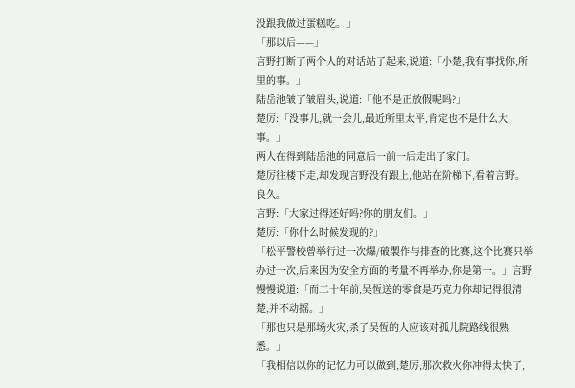没跟我做过蛋糕吃。」
「那以后——」
言野打断了两个人的对话站了起来,说道:「小楚,我有事找你,所里的事。」
陆岳池皱了皱眉头,说道:「他不是正放假呢吗?」
楚厉:「没事儿,就一会儿,最近所里太平,肯定也不是什么大事。」
两人在得到陆岳池的同意后一前一后走出了家门。
楚厉往楼下走,却发现言野没有跟上,他站在阶梯下,看着言野。
良久。
言野:「大家过得还好吗?你的朋友们。」
楚厉:「你什么时候发现的?」
「松平警校曾举行过一次爆/破製作与排查的比赛,这个比赛只举办过一次,后来因为安全方面的考量不再举办,你是第一。」言野慢慢说道:「而二十年前,吴恆送的零食是巧克力你却记得很清楚,并不动摇。」
「那也只是那场火灾,杀了吴恆的人应该对孤儿院路线很熟悉。」
「我相信以你的记忆力可以做到,楚厉,那次救火你冲得太快了,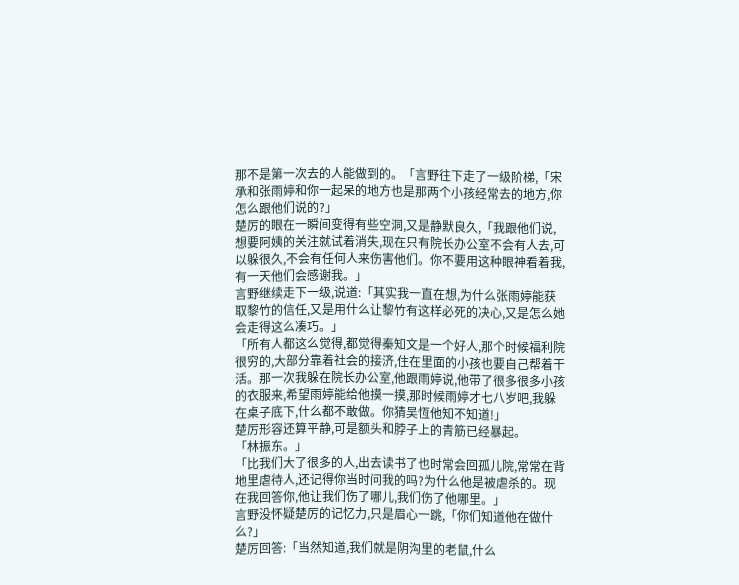那不是第一次去的人能做到的。「言野往下走了一级阶梯,「宋承和张雨婷和你一起呆的地方也是那两个小孩经常去的地方,你怎么跟他们说的?」
楚厉的眼在一瞬间变得有些空洞,又是静默良久,「我跟他们说,想要阿姨的关注就试着消失,现在只有院长办公室不会有人去,可以躲很久,不会有任何人来伤害他们。你不要用这种眼神看着我,有一天他们会感谢我。」
言野继续走下一级,说道:「其实我一直在想,为什么张雨婷能获取黎竹的信任,又是用什么让黎竹有这样必死的决心,又是怎么她会走得这么凑巧。」
「所有人都这么觉得,都觉得秦知文是一个好人,那个时候福利院很穷的,大部分靠着社会的接济,住在里面的小孩也要自己帮着干活。那一次我躲在院长办公室,他跟雨婷说,他带了很多很多小孩的衣服来,希望雨婷能给他摸一摸,那时候雨婷才七八岁吧,我躲在桌子底下,什么都不敢做。你猜吴恆他知不知道!」
楚厉形容还算平静,可是额头和脖子上的青筋已经暴起。
「林振东。」
「比我们大了很多的人,出去读书了也时常会回孤儿院,常常在背地里虐待人,还记得你当时问我的吗?为什么他是被虐杀的。现在我回答你,他让我们伤了哪儿,我们伤了他哪里。」
言野没怀疑楚厉的记忆力,只是眉心一跳,「你们知道他在做什么?」
楚厉回答:「当然知道,我们就是阴沟里的老鼠,什么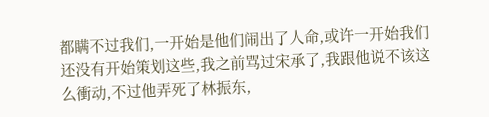都瞒不过我们,一开始是他们闹出了人命,或许一开始我们还没有开始策划这些,我之前骂过宋承了,我跟他说不该这么衝动,不过他弄死了林振东,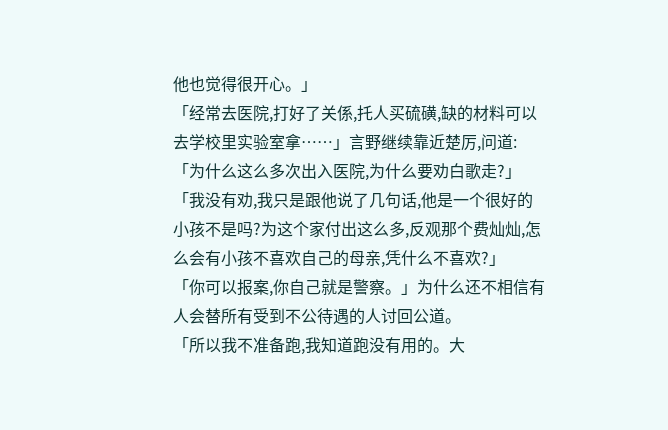他也觉得很开心。」
「经常去医院,打好了关係,托人买硫磺,缺的材料可以去学校里实验室拿……」言野继续靠近楚厉,问道:「为什么这么多次出入医院,为什么要劝白歌走?」
「我没有劝,我只是跟他说了几句话,他是一个很好的小孩不是吗?为这个家付出这么多,反观那个费灿灿,怎么会有小孩不喜欢自己的母亲,凭什么不喜欢?」
「你可以报案,你自己就是警察。」为什么还不相信有人会替所有受到不公待遇的人讨回公道。
「所以我不准备跑,我知道跑没有用的。大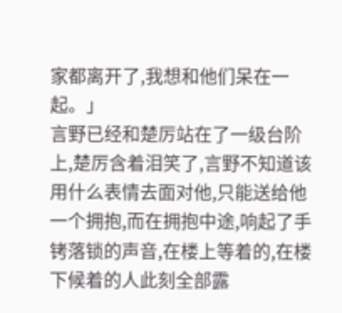家都离开了,我想和他们呆在一起。」
言野已经和楚厉站在了一级台阶上,楚厉含着泪笑了,言野不知道该用什么表情去面对他,只能送给他一个拥抱,而在拥抱中途,响起了手铐落锁的声音,在楼上等着的,在楼下候着的人此刻全部露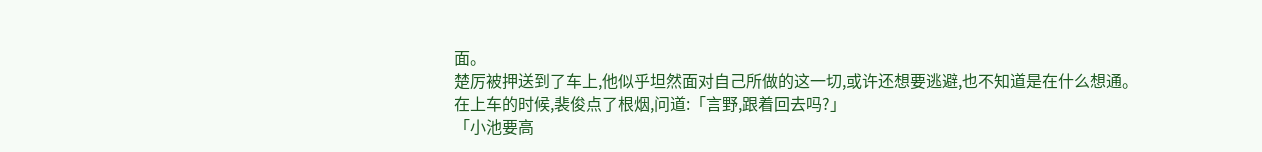面。
楚厉被押送到了车上,他似乎坦然面对自己所做的这一切,或许还想要逃避,也不知道是在什么想通。
在上车的时候,裴俊点了根烟,问道:「言野,跟着回去吗?」
「小池要高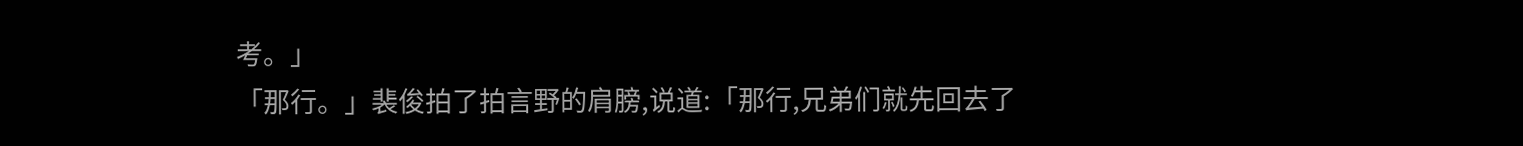考。」
「那行。」裴俊拍了拍言野的肩膀,说道:「那行,兄弟们就先回去了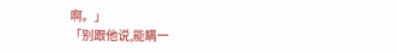啊。」
「别跟他说,能瞒一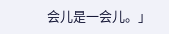会儿是一会儿。」